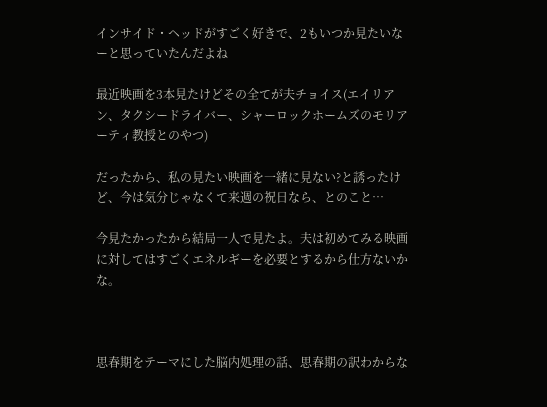インサイド・ヘッドがすごく好きで、2もいつか見たいなーと思っていたんだよね

最近映画を3本見たけどその全てが夫チョイス(エイリアン、タクシードライバー、シャーロックホームズのモリアーティ教授とのやつ)

だったから、私の見たい映画を一緒に見ない?と誘ったけど、今は気分じゃなくて来週の祝日なら、とのこと…

今見たかったから結局一人で見たよ。夫は初めてみる映画に対してはすごくエネルギーを必要とするから仕方ないかな。



思春期をテーマにした脳内処理の話、思春期の訳わからな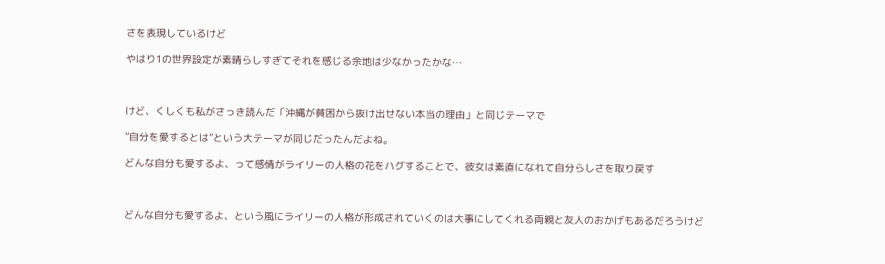さを表現しているけど

やはり1の世界設定が素晴らしすぎてそれを感じる余地は少なかったかな…



けど、くしくも私がさっき読んだ「沖縄が貧困から抜け出せない本当の理由」と同じテーマで

”自分を愛するとは”という大テーマが同じだったんだよね。

どんな自分も愛するよ、って感情がライリーの人格の花をハグすることで、彼女は素直になれて自分らしさを取り戻す



どんな自分も愛するよ、という風にライリーの人格が形成されていくのは大事にしてくれる両親と友人のおかげもあるだろうけど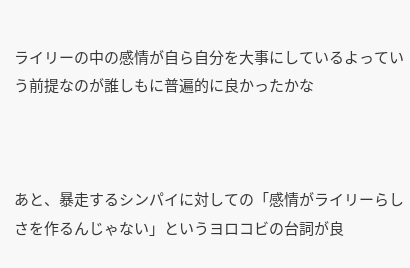ライリーの中の感情が自ら自分を大事にしているよっていう前提なのが誰しもに普遍的に良かったかな



あと、暴走するシンパイに対しての「感情がライリーらしさを作るんじゃない」というヨロコビの台詞が良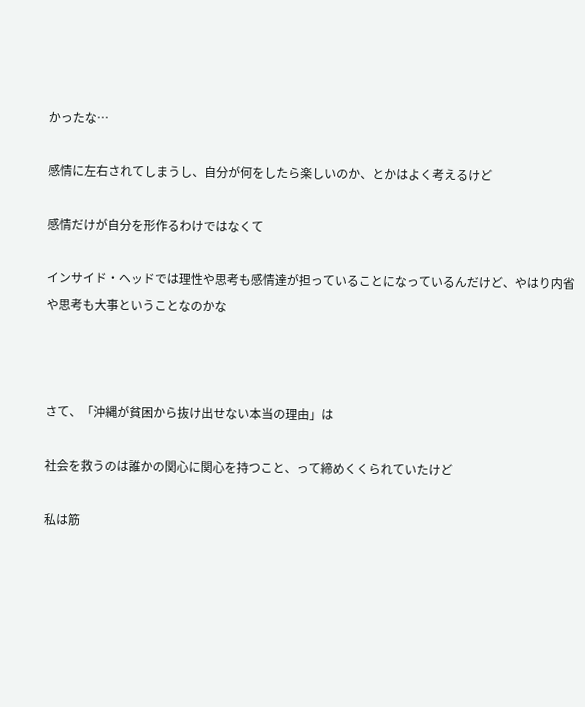かったな…

感情に左右されてしまうし、自分が何をしたら楽しいのか、とかはよく考えるけど

感情だけが自分を形作るわけではなくて

インサイド・ヘッドでは理性や思考も感情達が担っていることになっているんだけど、やはり内省や思考も大事ということなのかな



さて、「沖縄が貧困から抜け出せない本当の理由」は

社会を救うのは誰かの関心に関心を持つこと、って締めくくられていたけど

私は筋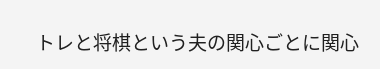トレと将棋という夫の関心ごとに関心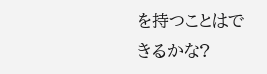を持つことはできるかな?